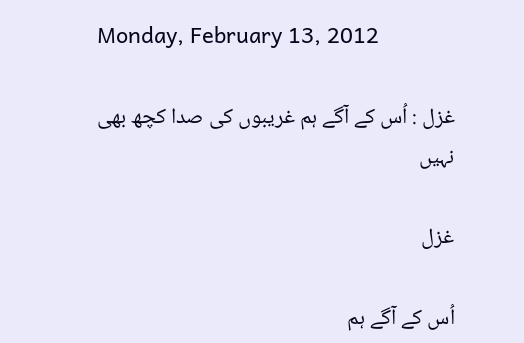Monday, February 13, 2012

غزل : اُس کے آگے ہم غریبوں کی صدا کچھ بھی نہیں

غزل

اُس کے آگے ہم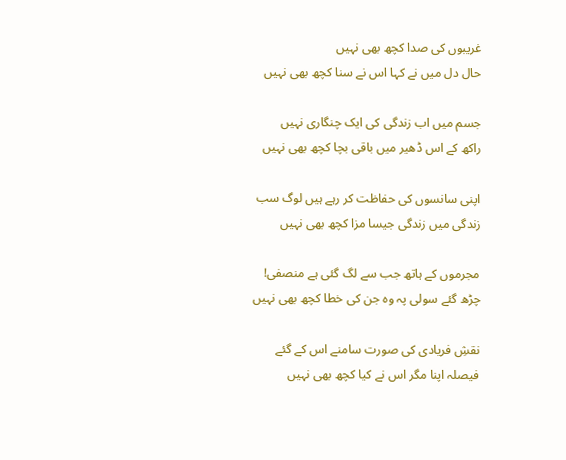غریبوں کی صدا کچھ بھی نہیں
حال دل میں نے کہا اس نے سنا کچھ بھی نہیں

جسم میں اب زندگی کی ایک چنگاری نہیں
راکھ کے اس ڈھیر میں باقی بچا کچھ بھی نہیں

اپنی سانسوں کی حفاظت کر رہے ہیں لوگ سب
زندگی میں زندگی جیسا مزا کچھ بھی نہیں

مجرموں کے ہاتھ جب سے لگ گئی ہے منصفی!
چڑھ گئے سولی پہ وہ جن کی خطا کچھ بھی نہیں

نقشِ فریادی کی صورت سامنے اس کے گئے
فیصلہ اپنا مگر اس نے کیا کچھ بھی نہیں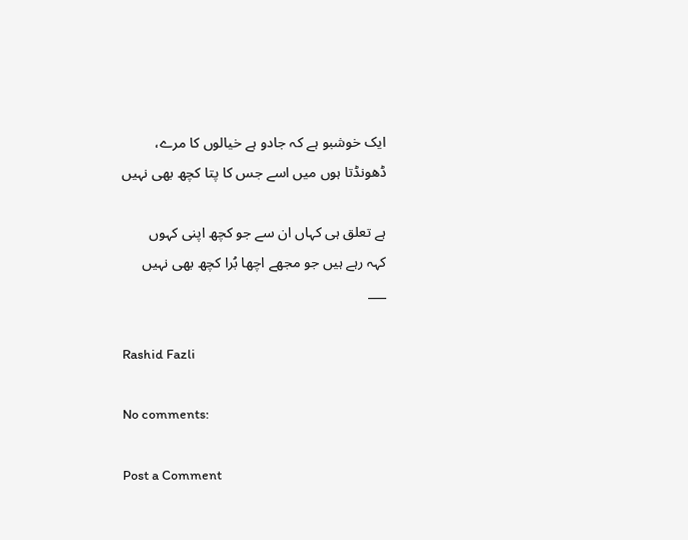ایک خوشبو ہے کہ جادو ہے خیالوں کا مرے،
ڈھونڈتا ہوں میں اسے جس کا پتا کچھ بھی نہیں

ہے تعلق ہی کہاں ان سے جو کچھ اپنی کہوں
کہہ رہے ہیں جو مجھے اچھا بُرا کچھ بھی نہیں
___

Rashid Fazli

No comments:

Post a Comment